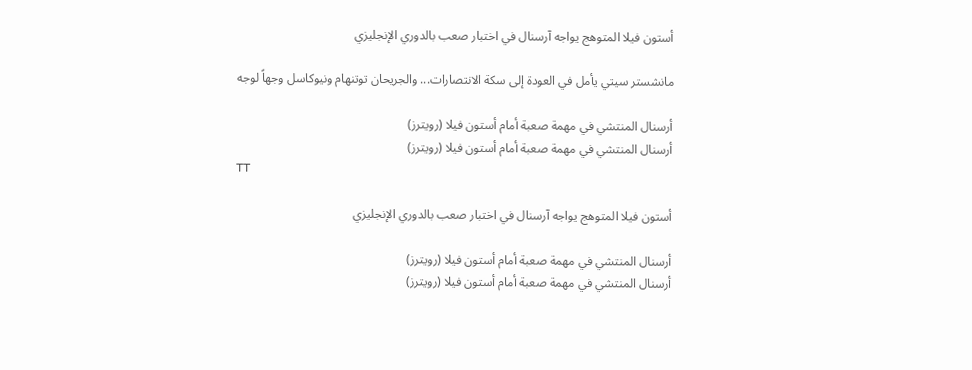أستون فيلا المتوهج يواجه آرسنال في اختبار صعب بالدوري الإنجليزي

مانشستر سيتي يأمل في العودة إلى سكة الانتصارات... والجريحان توتنهام ونيوكاسل وجهاً لوجه

أرسنال المنتشي في مهمة صعبة أمام أستون فيلا (رويترز)
أرسنال المنتشي في مهمة صعبة أمام أستون فيلا (رويترز)
TT

أستون فيلا المتوهج يواجه آرسنال في اختبار صعب بالدوري الإنجليزي

أرسنال المنتشي في مهمة صعبة أمام أستون فيلا (رويترز)
أرسنال المنتشي في مهمة صعبة أمام أستون فيلا (رويترز)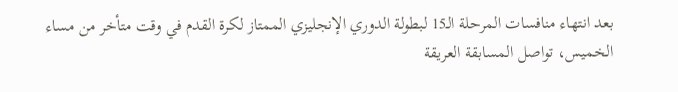بعد انتهاء منافسات المرحلة الـ15 لبطولة الدوري الإنجليزي الممتاز لكرة القدم في وقت متأخر من مساء الخميس، تواصل المسابقة العريقة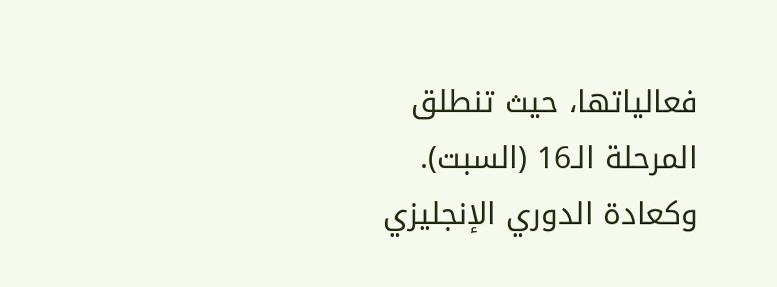فعالياتها، حيث تنطلق المرحلة الـ16 (السبت). وكعادة الدوري الإنجليزي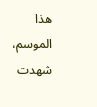هذا الموسم، شهدت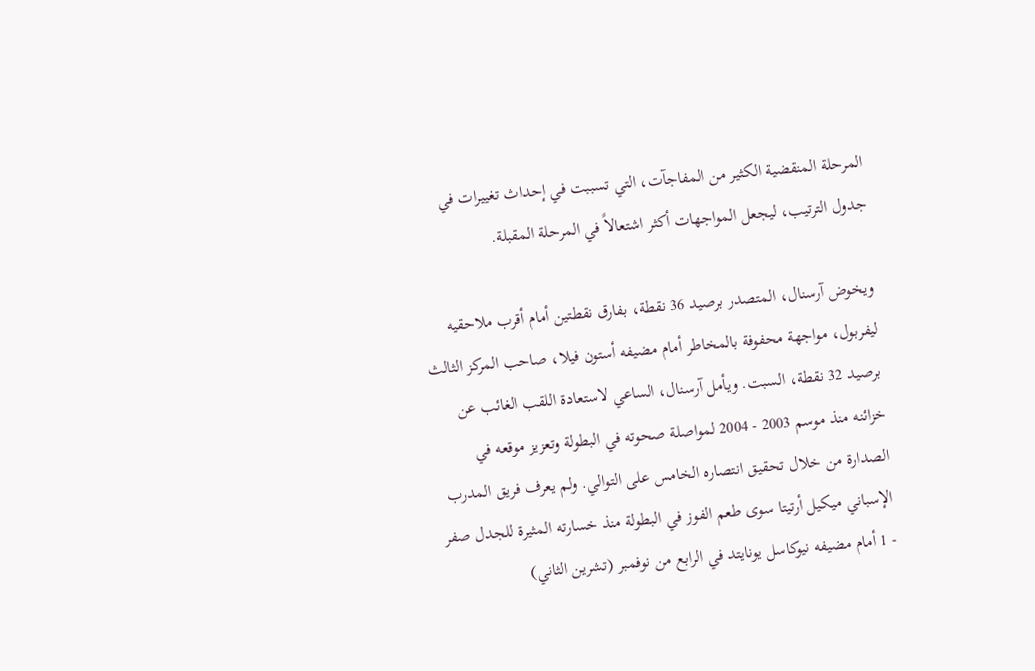المرحلة المنقضية الكثير من المفاجآت، التي تسببت في إحداث تغييرات في جدول الترتيب، ليجعل المواجهات أكثر اشتعالاً في المرحلة المقبلة.

ويخوض آرسنال، المتصدر برصيد 36 نقطة، بفارق نقطتين أمام أقرب ملاحقيه ليفربول، مواجهة محفوفة بالمخاطر أمام مضيفه أستون فيلا، صاحب المركز الثالث برصيد 32 نقطة، السبت. ويأمل آرسنال، الساعي لاستعادة اللقب الغائب عن خزائنه منذ موسم 2003 - 2004 لمواصلة صحوته في البطولة وتعزيز موقعه في الصدارة من خلال تحقيق انتصاره الخامس على التوالي. ولم يعرف فريق المدرب الإسباني ميكيل أرتيتا سوى طعم الفوز في البطولة منذ خسارته المثيرة للجدل صفر - 1 أمام مضيفه نيوكاسل يونايتد في الرابع من نوفمبر (تشرين الثاني)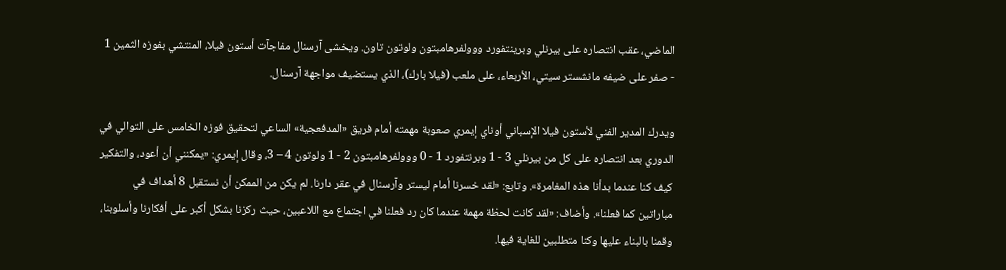الماضي، عقب انتصاره على بيرنلي وبرينتفورد ووولفرهامبتون ولوتون تاون. ويخشى آرسنال مفاجآت أستون فيلا، المنتشي بفوزه الثمين 1 - صفر على ضيفه مانشستر سيتي، الأربعاء، على ملعب (فيلا بارك)، الذي يستضيف مواجهة آرسنال.

ويدرك المدير الفني لأستون فيلا الإسباني أوناي إيمري صعوبة مهمته أمام فريق «المدفعجية» الساعي لتحقيق فوزه الخامس على التوالي في الدوري بعد انتصاره على كل من بيرنلي 3 - 1 وبرنتفورد 1 - 0 ووولفرهامبتون 2 - 1 ولوتون 4 – 3، وقال إيمري: «يمكنني أن أعود، والتفكير كيف كنا عندما بدأنا هذه المغامرة». وتابع: «لقد خسرنا أمام ليستر وآرسنال في عقر دارنا. لم يكن من الممكن أن نستقبل 8 أهداف في مباراتين كما فعلنا». وأضاف: «لقد كانت لحظة مهمة عندما كان رد فعلنا في اجتماع مع اللاعبين، حيث ركزنا بشكل أكبر على أفكارنا وأسلوبنا، وقمنا بالبناء عليها وكنا متطلبين للغاية فيها.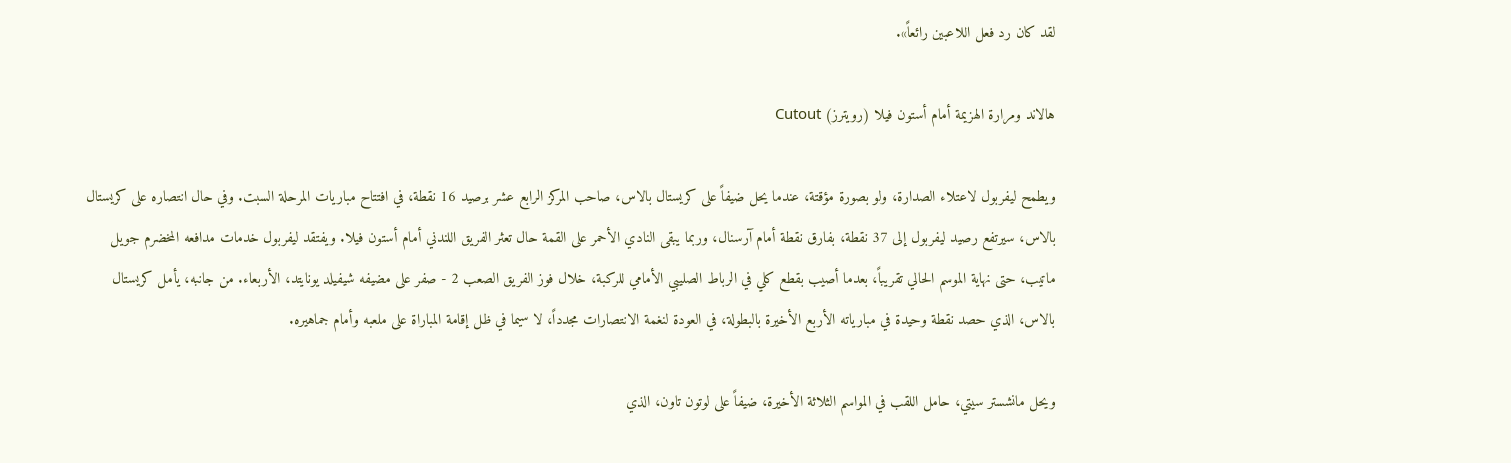لقد كان رد فعل اللاعبين رائعاً».

هالاند ومرارة الهزيمة أمام أستون فيلا (رويترز) Cutout

ويطمح ليفربول لاعتلاء الصدارة، ولو بصورة مؤقتة، عندما يحل ضيفاً على كريستال بالاس، صاحب المركز الرابع عشر برصيد 16 نقطة، في افتتاح مباريات المرحلة السبت. وفي حال انتصاره على كريستال بالاس، سيرتفع رصيد ليفربول إلى 37 نقطة، بفارق نقطة أمام آرسنال، وربما يبقى النادي الأحمر على القمة حال تعثر الفريق اللندني أمام أستون فيلا. ويفتقد ليفربول خدمات مدافعه المخضرم جويل ماتيب، حتى نهاية الموسم الحالي تقريباً، بعدما أصيب بقطع كلي في الرباط الصليبي الأمامي للركبة، خلال فوز الفريق الصعب 2 - صفر على مضيفه شيفيلد يونايتد، الأربعاء. من جانبه، يأمل كريستال بالاس، الذي حصد نقطة وحيدة في مبارياته الأربع الأخيرة بالبطولة، في العودة لنغمة الانتصارات مجدداً، لا سيما في ظل إقامة المباراة على ملعبه وأمام جماهيره.

ويحل مانشستر سيتي، حامل اللقب في المواسم الثلاثة الأخيرة، ضيفاً على لوتون تاون، الذي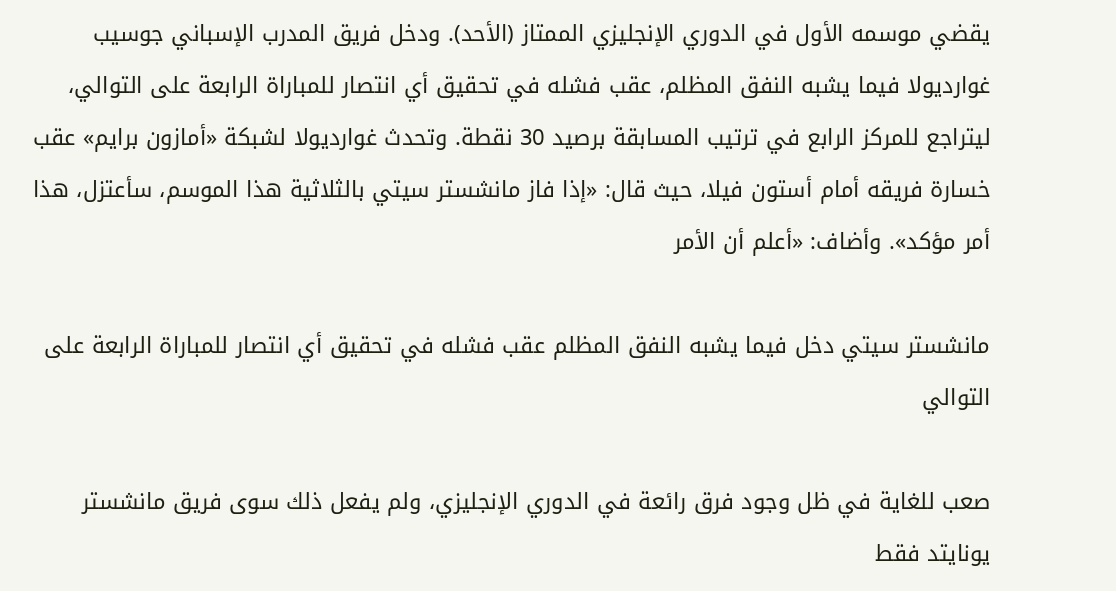يقضي موسمه الأول في الدوري الإنجليزي الممتاز (الأحد). ودخل فريق المدرب الإسباني جوسيب غوارديولا فيما يشبه النفق المظلم، عقب فشله في تحقيق أي انتصار للمباراة الرابعة على التوالي، ليتراجع للمركز الرابع في ترتيب المسابقة برصيد 30 نقطة. وتحدث غوارديولا لشبكة «أمازون برايم» عقب خسارة فريقه أمام أستون فيلا، حيث قال: «إذا فاز مانشستر سيتي بالثلاثية هذا الموسم، سأعتزل، هذا أمر مؤكد». وأضاف: «أعلم أن الأمر

مانشستر سيتي دخل فيما يشبه النفق المظلم عقب فشله في تحقيق أي انتصار للمباراة الرابعة على التوالي

صعب للغاية في ظل وجود فرق رائعة في الدوري الإنجليزي، ولم يفعل ذلك سوى فريق مانشستر يونايتد فقط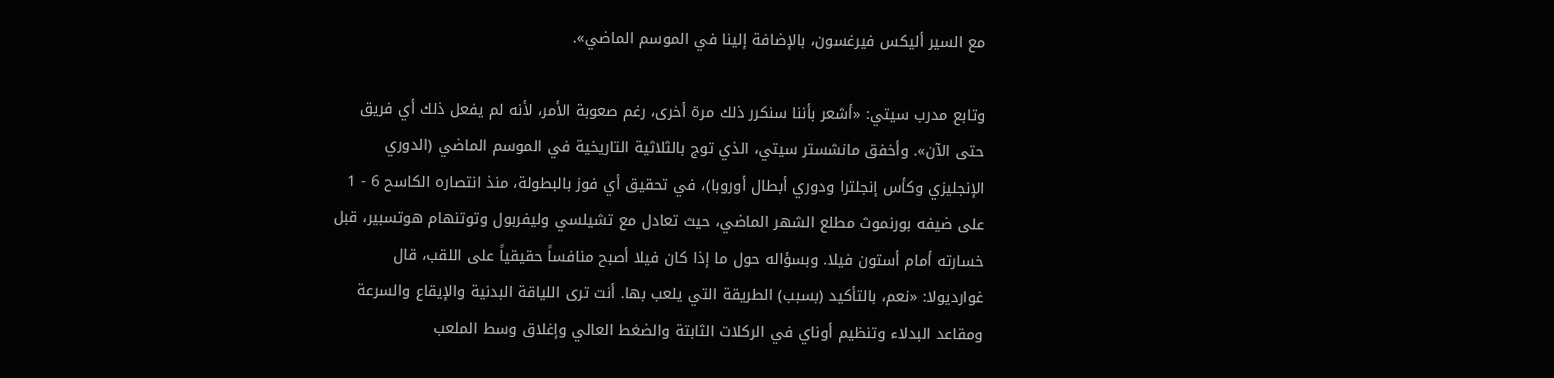مع السير أليكس فيرغسون، بالإضافة إلينا في الموسم الماضي».

وتابع مدرب سيتي: «أشعر بأننا سنكرر ذلك مرة أخرى، رغم صعوبة الأمر، لأنه لم يفعل ذلك أي فريق حتى الآن». وأخفق مانشستر سيتي، الذي توج بالثلاثية التاريخية في الموسم الماضي (الدوري الإنجليزي وكأس إنجلترا ودوري أبطال أوروبا)، في تحقيق أي فوز بالبطولة، منذ انتصاره الكاسح 6 - 1 على ضيفه بورنموث مطلع الشهر الماضي، حيث تعادل مع تشيلسي وليفربول وتوتنهام هوتسبير، قبل خسارته أمام أستون فيلا. وبسؤاله حول ما إذا كان فيلا أصبح منافساً حقيقياً على اللقب، قال غوارديولا: «نعم، بالتأكيد (بسبب) الطريقة التي يلعب بها. أنت ترى اللياقة البدنية والإيقاع والسرعة ومقاعد البدلاء وتنظيم أوناي في الركلات الثابتة والضغط العالي وإغلاق وسط الملعب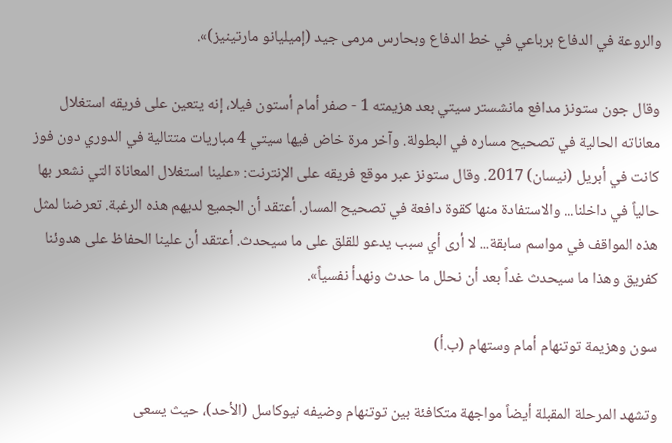والروعة في الدفاع برباعي في خط الدفاع وبحارس مرمى جيد (إميليانو مارتينيز)».

وقال جون ستونز مدافع مانشستر سيتي بعد هزيمته 1 - صفر أمام أستون فيلا، إنه يتعين على فريقه استغلال معاناته الحالية في تصحيح مساره في البطولة. وآخر مرة خاض فيها سيتي 4 مباريات متتالية في الدوري دون فوز كانت في أبريل (نيسان) 2017. وقال ستونز عبر موقع فريقه على الإنترنت: «علينا استغلال المعاناة التي نشعر بها حالياً في داخلنا... والاستفادة منها كقوة دافعة في تصحيح المسار. أعتقد أن الجميع لديهم هذه الرغبة. تعرضنا لمثل هذه المواقف في مواسم سابقة... لا أرى أي سبب يدعو للقلق على ما سيحدث. أعتقد أن علينا الحفاظ على هدوئنا كفريق وهذا ما سيحدث غداً بعد أن نحلل ما حدث ونهدأ نفسياً».

سون وهزيمة توتنهام أمام وستهام (ب.أ)

وتشهد المرحلة المقبلة أيضاً مواجهة متكافئة بين توتنهام وضيفه نيوكاسل (الأحد)، حيث يسعى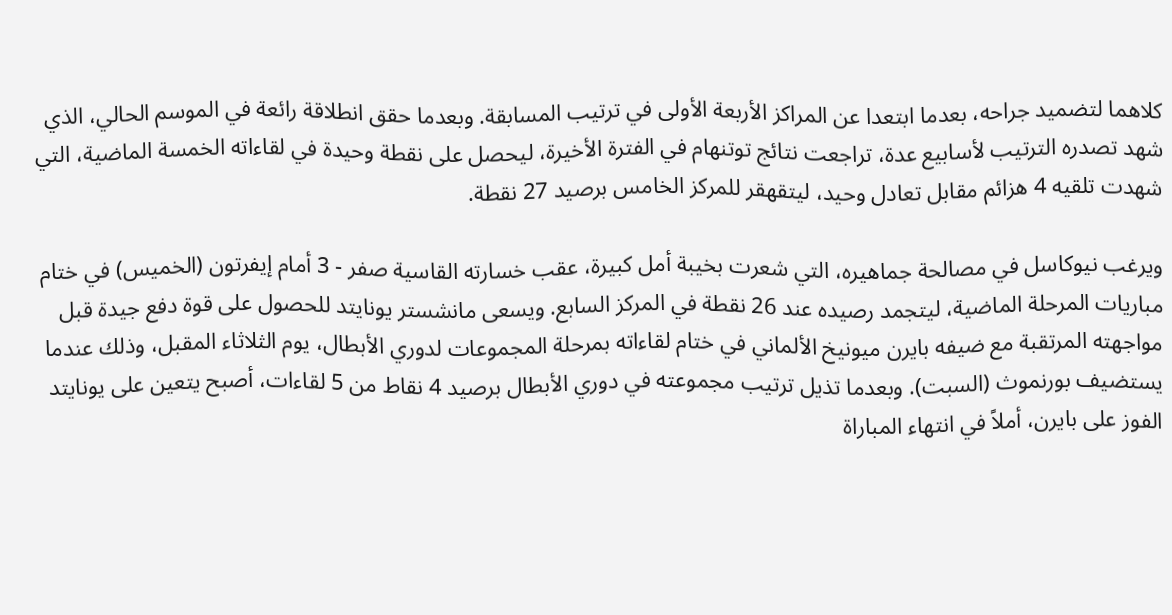كلاهما لتضميد جراحه، بعدما ابتعدا عن المراكز الأربعة الأولى في ترتيب المسابقة. وبعدما حقق انطلاقة رائعة في الموسم الحالي، الذي شهد تصدره الترتيب لأسابيع عدة، تراجعت نتائج توتنهام في الفترة الأخيرة، ليحصل على نقطة وحيدة في لقاءاته الخمسة الماضية، التي شهدت تلقيه 4 هزائم مقابل تعادل وحيد، ليتقهقر للمركز الخامس برصيد 27 نقطة.

ويرغب نيوكاسل في مصالحة جماهيره، التي شعرت بخيبة أمل كبيرة، عقب خسارته القاسية صفر - 3 أمام إيفرتون (الخميس) في ختام مباريات المرحلة الماضية، ليتجمد رصيده عند 26 نقطة في المركز السابع. ويسعى مانشستر يونايتد للحصول على قوة دفع جيدة قبل مواجهته المرتقبة مع ضيفه بايرن ميونيخ الألماني في ختام لقاءاته بمرحلة المجموعات لدوري الأبطال، يوم الثلاثاء المقبل، وذلك عندما يستضيف بورنموث (السبت). وبعدما تذيل ترتيب مجموعته في دوري الأبطال برصيد 4 نقاط من 5 لقاءات، أصبح يتعين على يونايتد الفوز على بايرن، أملاً في انتهاء المباراة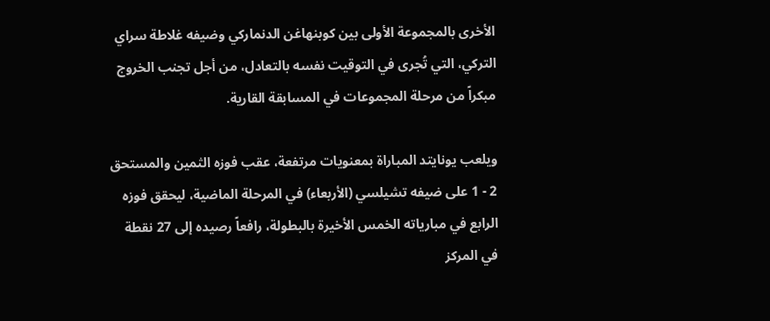الأخرى بالمجموعة الأولى بين كوبنهاغن الدنماركي وضيفه غلاطة سراي التركي، التي تُجرى في التوقيت نفسه بالتعادل، من أجل تجنب الخروج مبكراً من مرحلة المجموعات في المسابقة القارية.

ويلعب يونايتد المباراة بمعنويات مرتفعة، عقب فوزه الثمين والمستحق 2 - 1 على ضيفه تشيلسي (الأربعاء) في المرحلة الماضية، ليحقق فوزه الرابع في مبارياته الخمس الأخيرة بالبطولة، رافعاً رصيده إلى 27 نقطة في المركز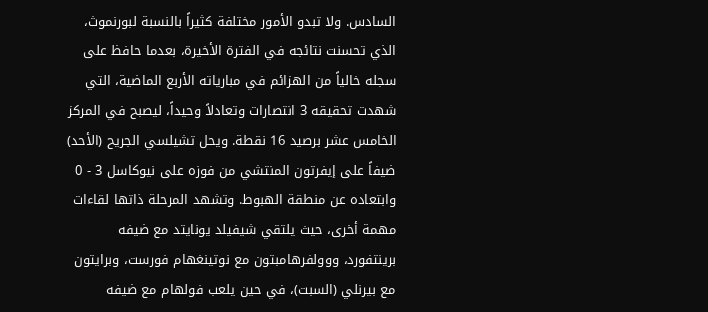السادس. ولا تبدو الأمور مختلفة كثيراً بالنسبة لبورنموث، الذي تحسنت نتائجه في الفترة الأخيرة، بعدما حافظ على سجله خالياً من الهزائم في مبارياته الأربع الماضية، التي شهدت تحقيقه 3 انتصارات وتعادلاً وحيداً، ليصبح في المركز الخامس عشر برصيد 16 نقطة. ويحل تشيلسي الجريح (الأحد) ضيفاً على إيفرتون المنتشي من فوزه على نيوكاسل 3 - 0 وابتعاده عن منطقة الهبوط. وتشهد المرحلة ذاتها لقاءات مهمة أخرى، حيث يلتقي شيفيلد يونايتد مع ضيفه برينتفورد، ووولفرهامبتون مع نوتينغهام فورست، وبرايتون مع بيرنلي (السبت)، في حين يلعب فولهام مع ضيفه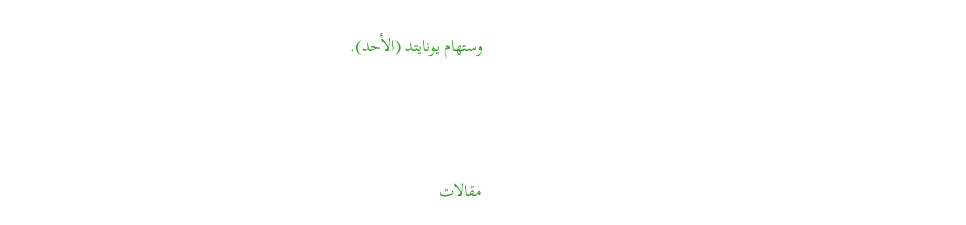وستهام يونايتد (الأحد).




مقالات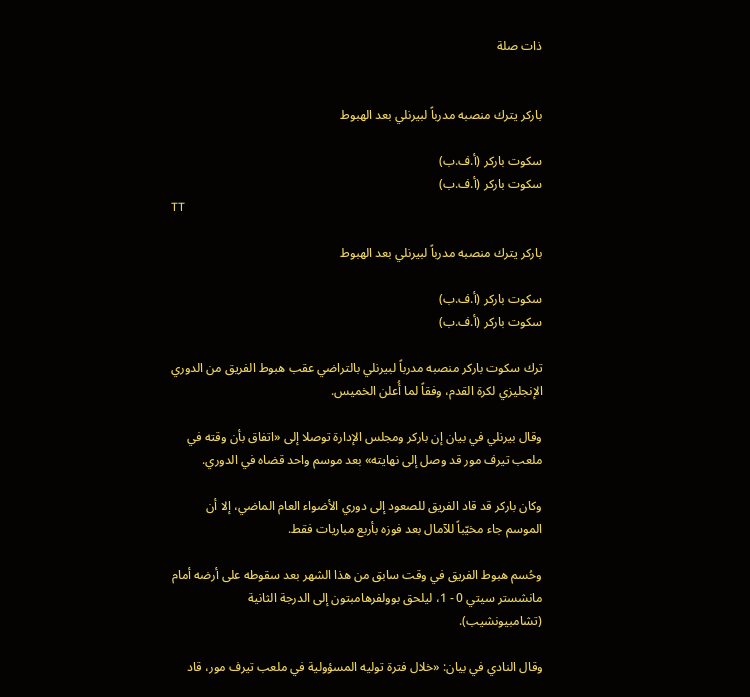ذات صلة


باركر يترك منصبه مدرباً لبيرنلي بعد الهبوط

سكوت باركر (أ.ف.ب)
سكوت باركر (أ.ف.ب)
TT

باركر يترك منصبه مدرباً لبيرنلي بعد الهبوط

سكوت باركر (أ.ف.ب)
سكوت باركر (أ.ف.ب)

ترك سكوت باركر منصبه مدرباً لبيرنلي بالتراضي عقب هبوط الفريق من الدوري الإنجليزي لكرة القدم، وفقاً لما أُعلن الخميس.

وقال بيرنلي في بيان إن باركر ومجلس الإدارة توصلا إلى «اتفاق بأن وقته في ملعب تيرف مور قد وصل إلى نهايته» بعد موسم واحد قضاه في الدوري.

وكان باركر قد قاد الفريق للصعود إلى دوري الأضواء العام الماضي، إلا أن الموسم جاء مخيّباً للآمال بعد فوزه بأربع مباريات فقط.

وحُسم هبوط الفريق في وقت سابق من هذا الشهر بعد سقوطه على أرضه أمام مانشستر سيتي 0 - 1، ليلحق بوولفرهامبتون إلى الدرجة الثانية (تشامبيونشيب).

وقال النادي في بيان: «خلال فترة توليه المسؤولية في ملعب تيرف مور، قاد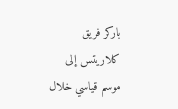باركر فريق كلاريتس إلى موسم قياسي خلال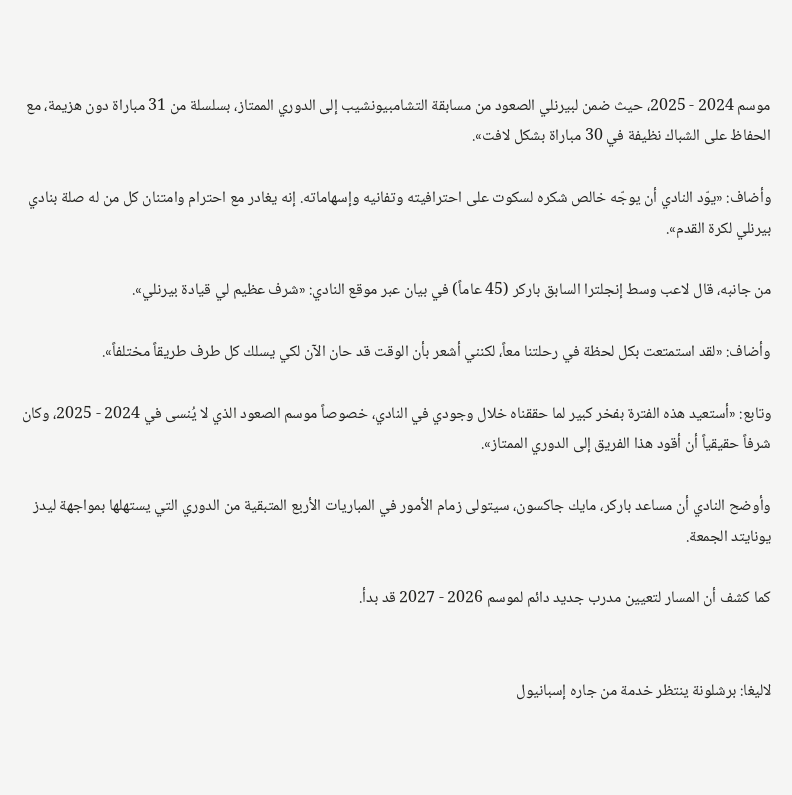موسم 2024 - 2025، حيث ضمن لبيرنلي الصعود من مسابقة التشامبيونشيب إلى الدوري الممتاز، بسلسلة من 31 مباراة دون هزيمة، مع الحفاظ على الشباك نظيفة في 30 مباراة بشكل لافت».

وأضاف: «يوّد النادي أن يوجّه خالص شكره لسكوت على احترافيته وتفانيه وإسهاماته. إنه يغادر مع احترام وامتنان كل من له صلة بنادي بيرنلي لكرة القدم».

من جانبه، قال لاعب وسط إنجلترا السابق باركر (45 عاماً) في بيان عبر موقع النادي: «شرف عظيم لي قيادة بيرنلي».

وأضاف: «لقد استمتعت بكل لحظة في رحلتنا معاً، لكنني أشعر بأن الوقت قد حان الآن لكي يسلك كل طرف طريقاً مختلفاً».

وتابع: «أستعيد هذه الفترة بفخر كبير لما حققناه خلال وجودي في النادي، خصوصاً موسم الصعود الذي لا يُنسى في 2024 - 2025، وكان شرفاً حقيقياً أن أقود هذا الفريق إلى الدوري الممتاز».

وأوضح النادي أن مساعد باركر، مايك جاكسون، سيتولى زمام الأمور في المباريات الأربع المتبقية من الدوري التي يستهلها بمواجهة ليدز يونايتد الجمعة.

كما كشف أن المسار لتعيين مدرب جديد دائم لموسم 2026 - 2027 قد بدأ.


لاليغا: برشلونة ينتظر خدمة من جاره إسبانيول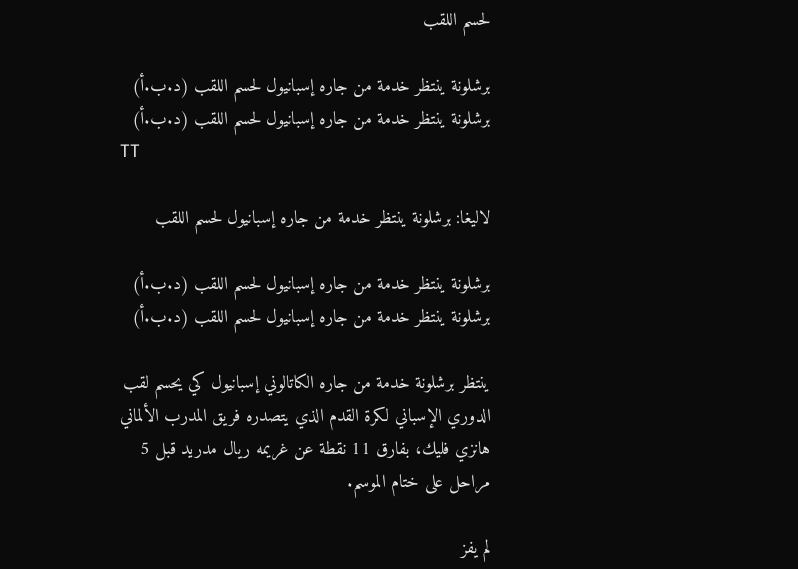لحسم اللقب

برشلونة ينتظر خدمة من جاره إسبانيول لحسم اللقب (د.ب.أ)
برشلونة ينتظر خدمة من جاره إسبانيول لحسم اللقب (د.ب.أ)
TT

لاليغا: برشلونة ينتظر خدمة من جاره إسبانيول لحسم اللقب

برشلونة ينتظر خدمة من جاره إسبانيول لحسم اللقب (د.ب.أ)
برشلونة ينتظر خدمة من جاره إسبانيول لحسم اللقب (د.ب.أ)

ينتظر برشلونة خدمة من جاره الكاتالوني إسبانيول كي يحسم لقب الدوري الإسباني لكرة القدم الذي يتصدره فريق المدرب الألماني هانزي فليك، بفارق 11 نقطة عن غريمه ريال مدريد قبل 5 مراحل على ختام الموسم.

لم يفز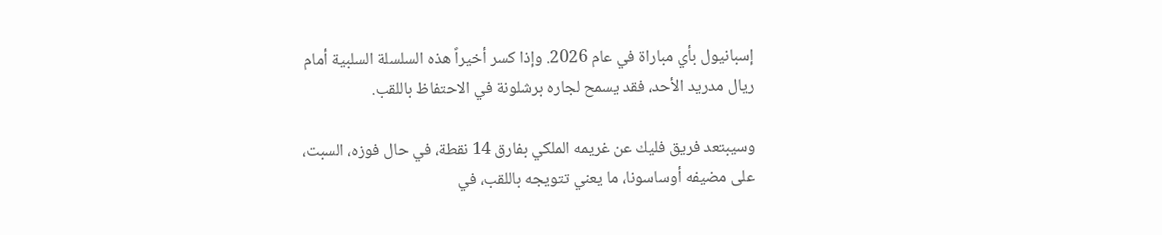إسبانيول بأي مباراة في عام 2026. وإذا كسر أخيراً هذه السلسلة السلبية أمام ريال مدريد الأحد، فقد يسمح لجاره برشلونة في الاحتفاظ باللقب.

وسيبتعد فريق فليك عن غريمه الملكي بفارق 14 نقطة، في حال فوزه، السبت، على مضيفه أوساسونا، ما يعني تتويجه باللقب، في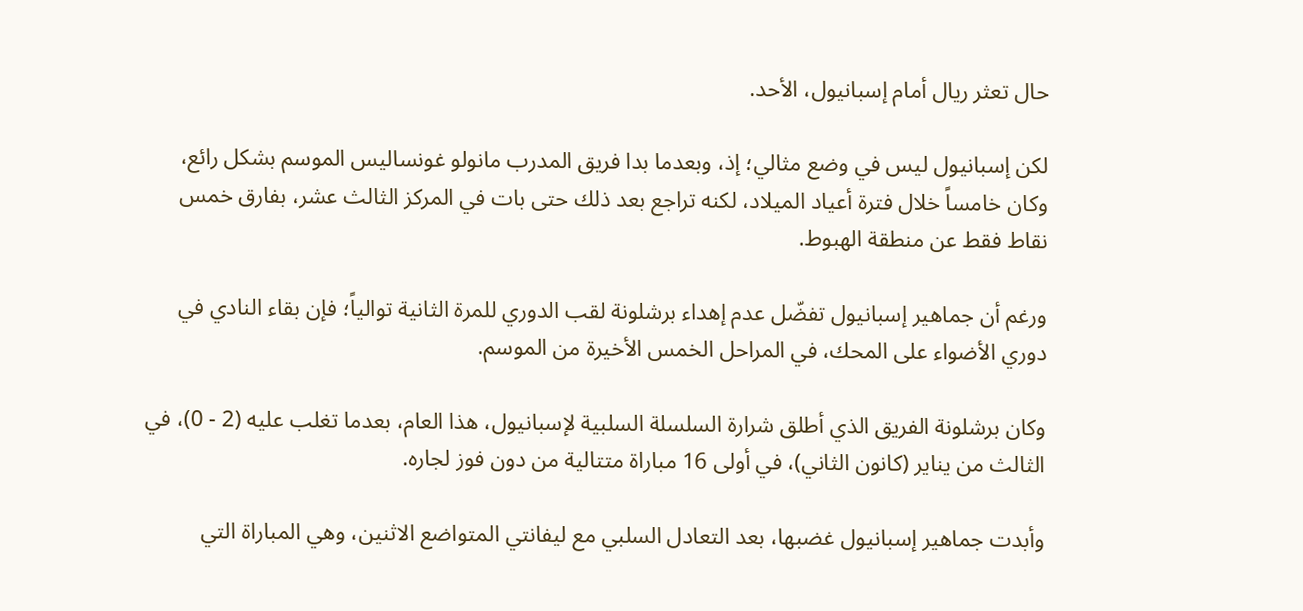حال تعثر ريال أمام إسبانيول، الأحد.

لكن إسبانيول ليس في وضع مثالي؛ إذ، وبعدما بدا فريق المدرب مانولو غونساليس الموسم بشكل رائع، وكان خامساً خلال فترة أعياد الميلاد، لكنه تراجع بعد ذلك حتى بات في المركز الثالث عشر، بفارق خمس نقاط فقط عن منطقة الهبوط.

ورغم أن جماهير إسبانيول تفضّل عدم إهداء برشلونة لقب الدوري للمرة الثانية توالياً؛ فإن بقاء النادي في دوري الأضواء على المحك، في المراحل الخمس الأخيرة من الموسم.

وكان برشلونة الفريق الذي أطلق شرارة السلسلة السلبية لإسبانيول، هذا العام، بعدما تغلب عليه (2 - 0)، في الثالث من يناير (كانون الثاني)، في أولى 16 مباراة متتالية من دون فوز لجاره.

وأبدت جماهير إسبانيول غضبها، بعد التعادل السلبي مع ليفانتي المتواضع الاثنين، وهي المباراة التي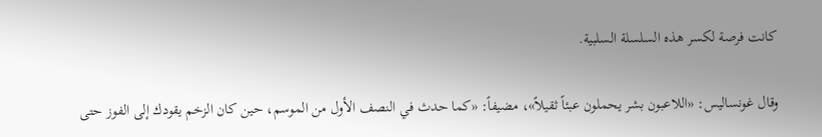كانت فرصة لكسر هذه السلسلة السلبية.

وقال غونساليس: «اللاعبون بشر يحملون عبئاً ثقيلاً»، مضيفاً: «كما حدث في النصف الأول من الموسم، حين كان الزخم يقودك إلى الفوز حتى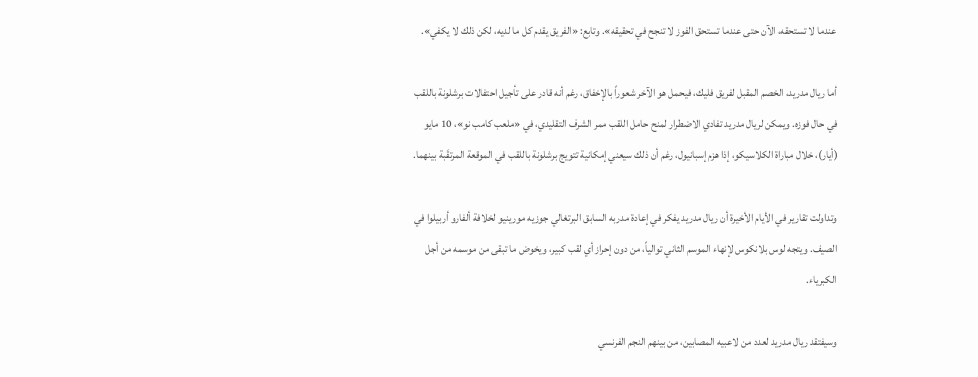عندما لا تستحقه، الآن حتى عندما تستحق الفوز لا تنجح في تحقيقه». وتابع: «الفريق يقدم كل ما لديه، لكن ذلك لا يكفي».

أما ريال مدريد، الخصم المقبل لفريق فليك، فيحمل هو الآخر شعوراً بالإخفاق، رغم أنه قادر على تأجيل احتفالات برشلونة باللقب في حال فوزه. ويمكن لريال مدريد تفادي الاضطرار لمنح حامل اللقب ممر الشرف التقليدي، في «ملعب كامب نو»، 10 مايو (أيار)، خلال مباراة الكلاسيكو، إذا هزم إسبانيول، رغم أن ذلك سيعني إمكانية تتويج برشلونة باللقب في الموقعة المرتقَبة بينهما.

وتداولت تقارير في الأيام الأخيرة أن ريال مدريد يفكر في إعادة مدربه السابق البرتغالي جوزيه مورينيو لخلافة ألفارو أربيلوا في الصيف. ويتجه لوس بلانكوس لإنهاء الموسم الثاني توالياً، من دون إحراز أي لقب كبير، ويخوض ما تبقى من موسمه من أجل الكبرياء.

وسيفتقد ريال مدريد لعدد من لاعبيه المصابين، من بينهم النجم الفرنسي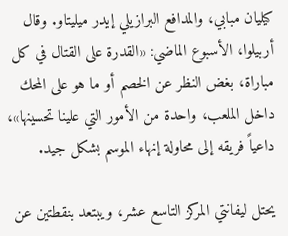كيليان مبابي، والمدافع البرازيلي إيدر ميليتاو. وقال أربيلوا، الأسبوع الماضي: «القدرة على القتال في كل مباراة، بغض النظر عن الخصم أو ما هو على المحك داخل الملعب، واحدة من الأمور التي علينا تحسينها»، داعياً فريقه إلى محاولة إنهاء الموسم بشكل جيد.

يحتل ليفانتي المركز التاسع عشر، ويبتعد بنقطتين عن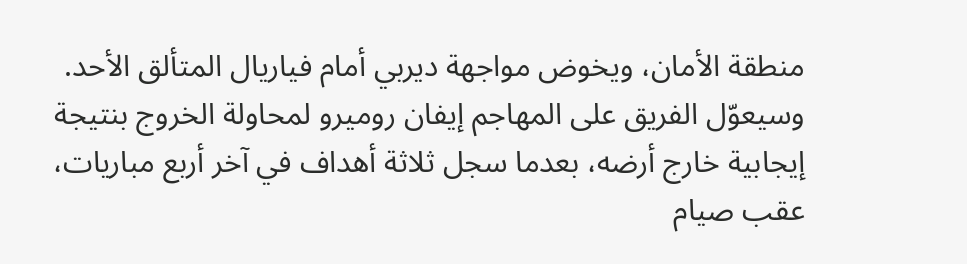منطقة الأمان، ويخوض مواجهة ديربي أمام فياريال المتألق الأحد. وسيعوّل الفريق على المهاجم إيفان روميرو لمحاولة الخروج بنتيجة إيجابية خارج أرضه، بعدما سجل ثلاثة أهداف في آخر أربع مباريات، عقب صيام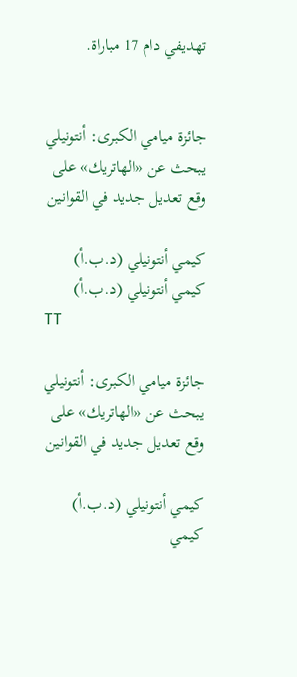تهديفي دام 17 مباراة.


جائزة ميامي الكبرى: أنتونيلي يبحث عن «الهاتريك» على وقع تعديل جديد في القوانين

كيمي أنتونيلي (د.ب.أ)
كيمي أنتونيلي (د.ب.أ)
TT

جائزة ميامي الكبرى: أنتونيلي يبحث عن «الهاتريك» على وقع تعديل جديد في القوانين

كيمي أنتونيلي (د.ب.أ)
كيمي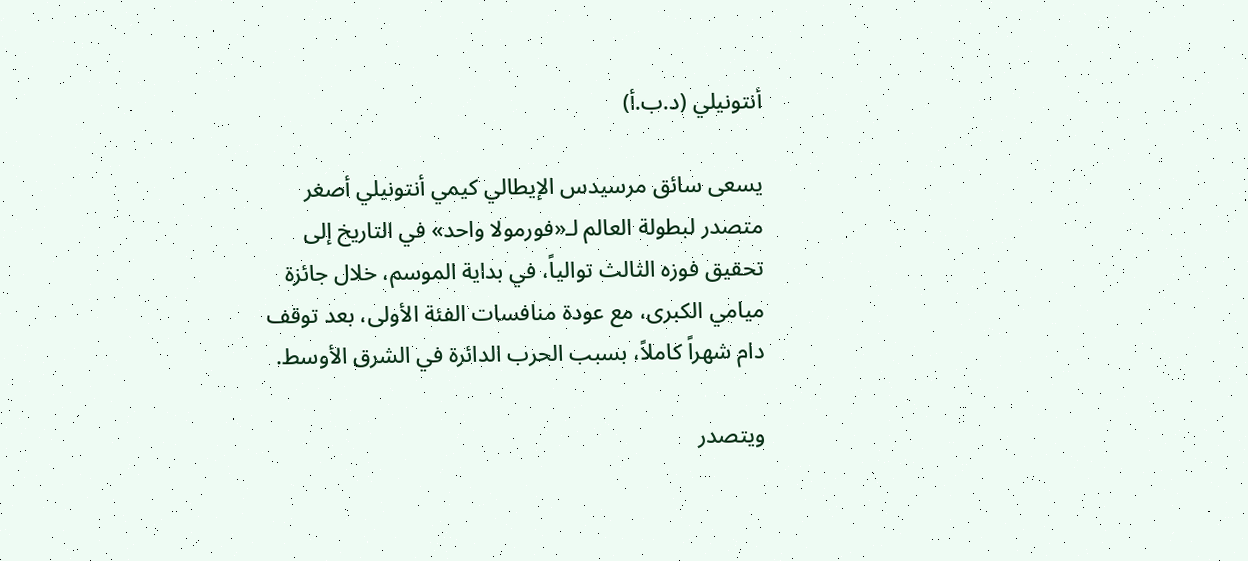أنتونيلي (د.ب.أ)

يسعى سائق مرسيدس الإيطالي كيمي أنتونيلي أصغر متصدر لبطولة العالم لـ«فورمولا واحد» في التاريخ إلى تحقيق فوزه الثالث توالياً، في بداية الموسم، خلال جائزة ميامي الكبرى، مع عودة منافسات الفئة الأولى، بعد توقف دام شهراً كاملاً، بسبب الحرب الدائرة في الشرق الأوسط.

ويتصدر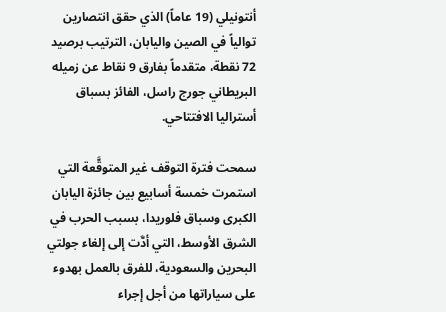أنتونيلي (19 عاماً) الذي حقق انتصارين توالياً في الصين واليابان، الترتيب برصيد 72 نقطة، متقدماً بفارق 9 نقاط عن زميله البريطاني جورج راسل، الفائز بسباق أستراليا الافتتاحي.

سمحت فترة التوقف غير المتوقَّعة التي استمرت خمسة أسابيع بين جائزة اليابان الكبرى وسباق فلوريدا، بسبب الحرب في الشرق الأوسط، التي أدَّت إلى إلغاء جولتي البحرين والسعودية، للفرق بالعمل بهدوء على سياراتها من أجل إجراء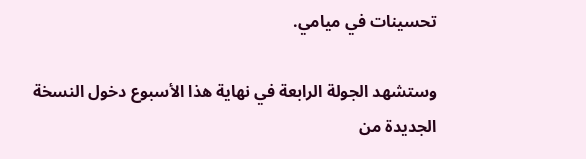تحسينات في ميامي.

وستشهد الجولة الرابعة في نهاية هذا الأسبوع دخول النسخة الجديدة من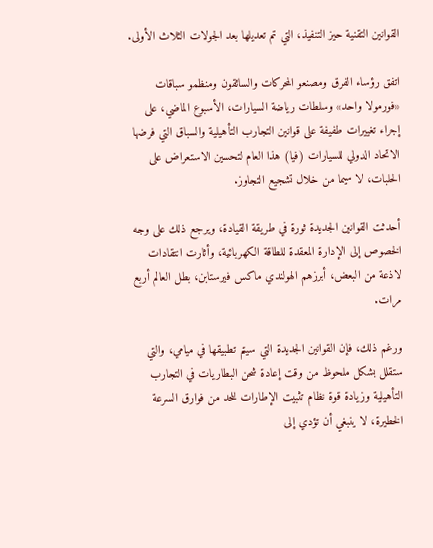القوانين التقنية حيز التنفيذ، التي تم تعديلها بعد الجولات الثلاث الأولى.

اتفق رؤساء الفرق ومصنعو المحركات والسائقون ومنظمو سباقات «فورمولا واحد» وسلطات رياضة السيارات، الأسبوع الماضي، على إجراء تغييرات طفيفة على قوانين التجارب التأهيلية والسباق التي فرضها الاتحاد الدولي للسيارات (فيا) هذا العام لتحسين الاستعراض على الحلبات، لا سيما من خلال تشجيع التجاوز.

أحدثت القوانين الجديدة ثورة في طريقة القيادة، ويرجع ذلك على وجه الخصوص إلى الإدارة المعقدة للطاقة الكهربائية، وأثارت انتقادات لاذعة من البعض، أبرزهم الهولندي ماكس فيرستابن، بطل العالم أربع مرات.

ورغم ذلك، فإن القوانين الجديدة التي سيتم تطبيقها في ميامي، والتي ستقلل بشكل ملحوظ من وقت إعادة شحن البطاريات في التجارب التأهيلية وزيادة قوة نظام تثبيت الإطارات للحد من فوارق السرعة الخطيرة، لا ينبغي أن تؤدي إلى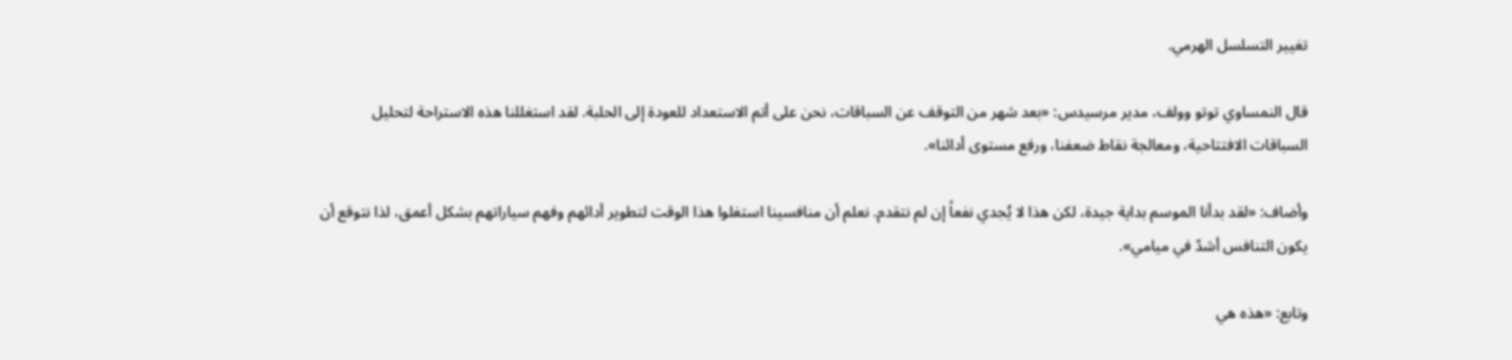تغيير التسلسل الهرمي.

قال النمساوي توتو وولف، مدير مرسيدس: «بعد شهر من التوقف عن السباقات، نحن على أتم الاستعداد للعودة إلى الحلبة. لقد استغللنا هذه الاستراحة لتحليل السباقات الافتتاحية، ومعالجة نقاط ضعفنا، ورفع مستوى أدائنا».

وأضاف: «لقد بدأنا الموسم بداية جيدة، لكن هذا لا يُجدي نفعاً إن لم نتقدم. نعلم أن منافسينا استغلوا هذا الوقت لتطوير أدائهم وفهم سياراتهم بشكل أعمق، لذا نتوقع أن يكون التنافس أشدّ في ميامي».

وتابع: «هذه هي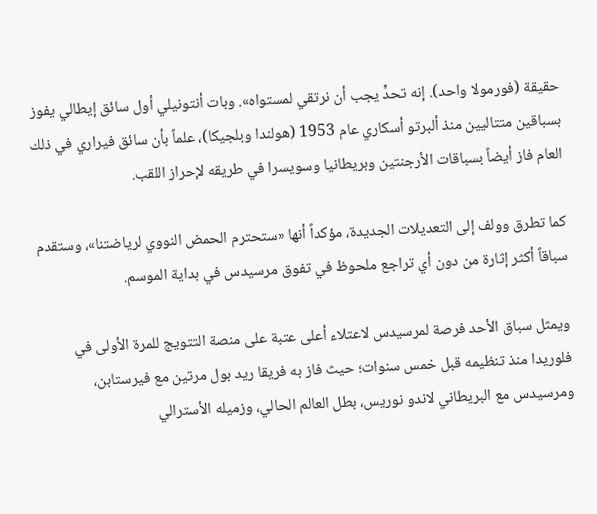حقيقة (فورمولا واحد). إنه تحدٍّ يجب أن نرتقي لمستواه». وبات أنتونيلي أول سائق إيطالي يفوز بسباقين متتاليين منذ ألبرتو أسكاري عام 1953 (هولندا وبلجيكا)، علماً بأن سائق فيراري في ذلك العام فاز أيضاً بسباقات الأرجنتين وبريطانيا وسويسرا في طريقه لإحراز اللقب.

كما تطرق وولف إلى التعديلات الجديدة، مؤكداً أنها «ستحترم الحمض النووي لرياضتنا»، وستقدم سباقاً أكثر إثارة من دون أي تراجع ملحوظ في تفوق مرسيدس في بداية الموسم.

ويمثل سباق الأحد فرصة لمرسيدس لاعتلاء أعلى عتبة على منصة التتويج للمرة الأولى في فلوريدا منذ تنظيمه قبل خمس سنوات؛ حيث فاز به فريقا ريد بول مرتين مع فيرستابن، ومرسيدس مع البريطاني لاندو نوريس، بطل العالم الحالي، وزميله الأسترالي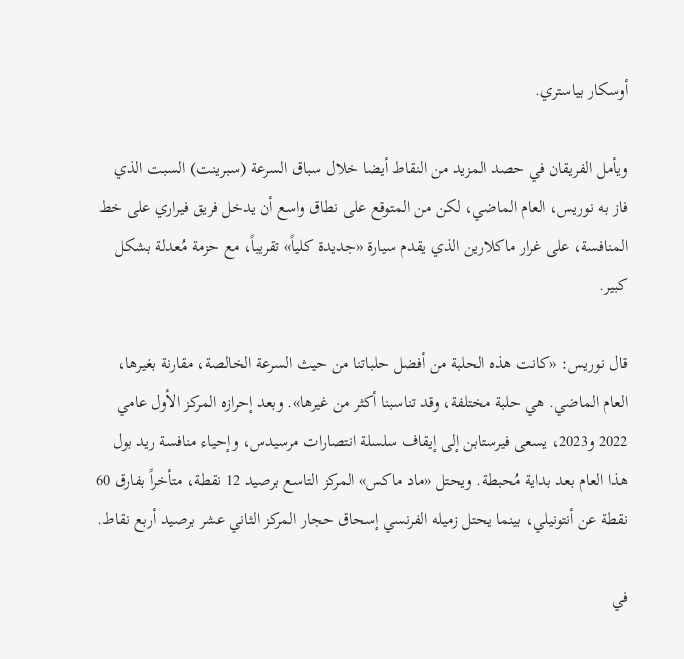أوسكار بياستري.

ويأمل الفريقان في حصد المزيد من النقاط أيضا خلال سباق السرعة (سبرينت) السبت الذي فاز به نوريس، العام الماضي، لكن من المتوقع على نطاق واسع أن يدخل فريق فيراري على خط المنافسة، على غرار ماكلارين الذي يقدم سيارة «جديدة كلياً» تقريباً، مع حزمة مُعدلة بشكل كبير.

قال نوريس: «كانت هذه الحلبة من أفضل حلباتنا من حيث السرعة الخالصة، مقارنة بغيرها، العام الماضي. هي حلبة مختلفة، وقد تناسبنا أكثر من غيرها». وبعد إحرازه المركز الأول عامي 2022 و2023، يسعى فيرستابن إلى إيقاف سلسلة انتصارات مرسيدس، وإحياء منافسة ريد بول هذا العام بعد بداية مُحبطة. ويحتل «ماد ماكس» المركز التاسع برصيد 12 نقطة، متأخراً بفارق 60 نقطة عن أنتونيلي، بينما يحتل زميله الفرنسي إسحاق حجار المركز الثاني عشر برصيد أربع نقاط.

في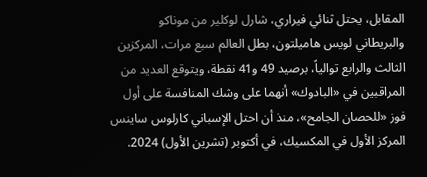المقابل، يحتل ثنائي فيراري، شارل لوكلير من موناكو والبريطاني لويس هاميلتون، بطل العالم سبع مرات، المركزين الثالث والرابع توالياً، برصيد 49 و41 نقطة، ويتوقع العديد من المراقبين في «البادوك» أنهما على وشك المنافسة على أول فوز «للحصان الجامح»، منذ أن احتل الإسباني كارلوس ساينس المركز الأول في المكسيك، في أكتوبر (تشرين الأول) 2024.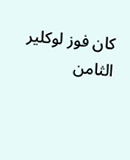كان فوز لوكلير الثامن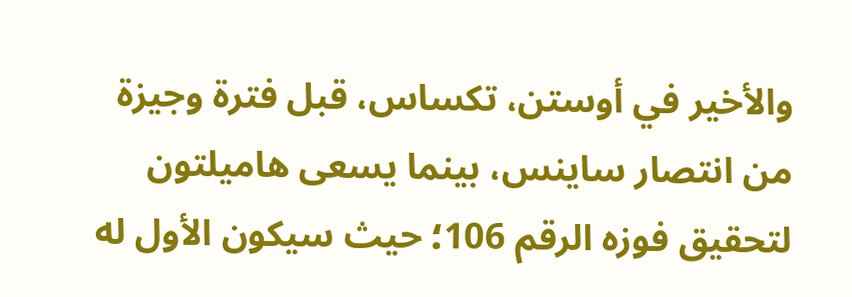والأخير في أوستن، تكساس، قبل فترة وجيزة من انتصار ساينس، بينما يسعى هاميلتون لتحقيق فوزه الرقم 106؛ حيث سيكون الأول له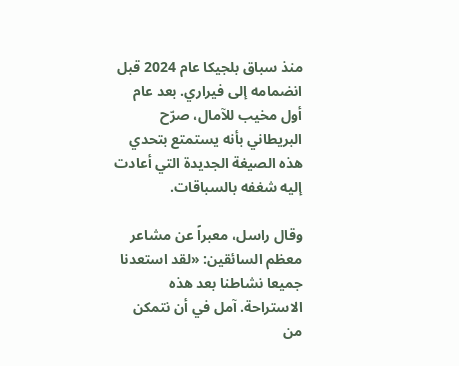منذ سباق بلجيكا عام 2024 قبل انضمامه إلى فيراري. بعد عام أول مخيب للآمال، صرّح البريطاني بأنه يستمتع بتحدي هذه الصيغة الجديدة التي أعادت إليه شغفه بالسباقات.

وقال راسل، معبراً عن مشاعر معظم السائقين: «لقد استعدنا جميعا نشاطنا بعد هذه الاستراحة. آمل في أن نتمكن من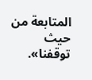المتابعة من حيث توقفنا».